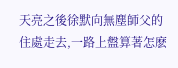天亮之後徐默向無塵師父的住處走去,一路上盤算著怎麽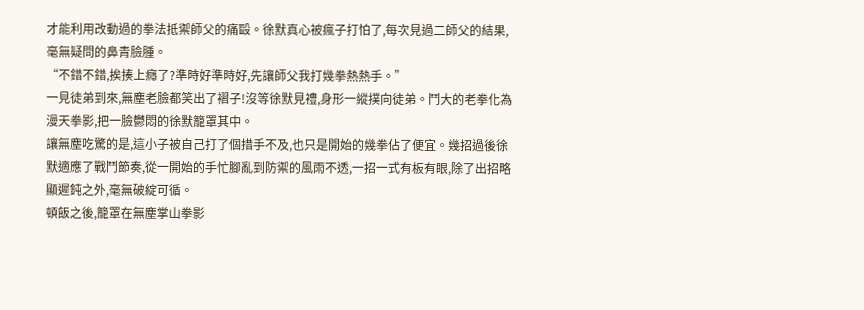才能利用改動過的拳法抵禦師父的痛毆。徐默真心被瘋子打怕了,每次見過二師父的結果,毫無疑問的鼻青臉腫。
“不錯不錯,挨揍上癮了?準時好準時好,先讓師父我打幾拳熱熱手。”
一見徒弟到來,無塵老臉都笑出了褶子!沒等徐默見禮,身形一縱撲向徒弟。鬥大的老拳化為漫天拳影,把一臉鬱悶的徐默籠罩其中。
讓無塵吃驚的是,這小子被自己打了個措手不及,也只是開始的幾拳佔了便宜。幾招過後徐默適應了戰鬥節奏,從一開始的手忙腳亂到防禦的風雨不透,一招一式有板有眼,除了出招略顯遲鈍之外,毫無破綻可循。
頓飯之後,籠罩在無塵掌山拳影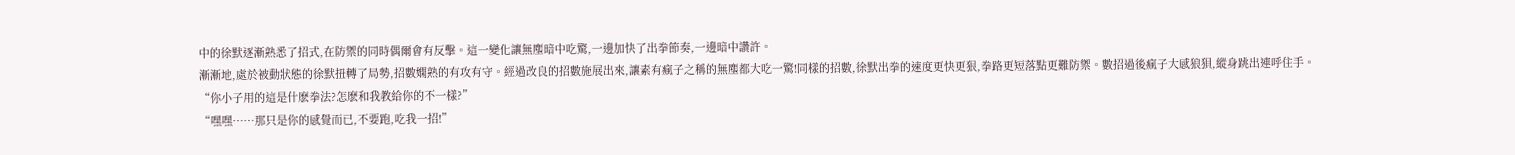中的徐默逐漸熟悉了招式,在防禦的同時偶爾會有反擊。這一變化讓無塵暗中吃驚,一邊加快了出拳節奏,一邊暗中讚許。
漸漸地,處於被動狀態的徐默扭轉了局勢,招數嫻熟的有攻有守。經過改良的招數施展出來,讓素有瘋子之稱的無塵都大吃一驚!同樣的招數,徐默出拳的速度更快更狠,拳路更短落點更難防禦。數招過後瘋子大感狼狽,縱身跳出連呼住手。
“你小子用的這是什麽拳法?怎麽和我教給你的不一樣?”
“嘿嘿……那只是你的感覺而已,不要跑,吃我一招!”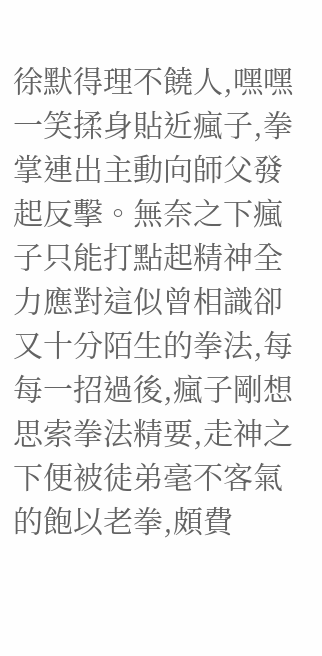徐默得理不饒人,嘿嘿一笑揉身貼近瘋子,拳掌連出主動向師父發起反擊。無奈之下瘋子只能打點起精神全力應對這似曾相識卻又十分陌生的拳法,每每一招過後,瘋子剛想思索拳法精要,走神之下便被徒弟毫不客氣的飽以老拳,頗費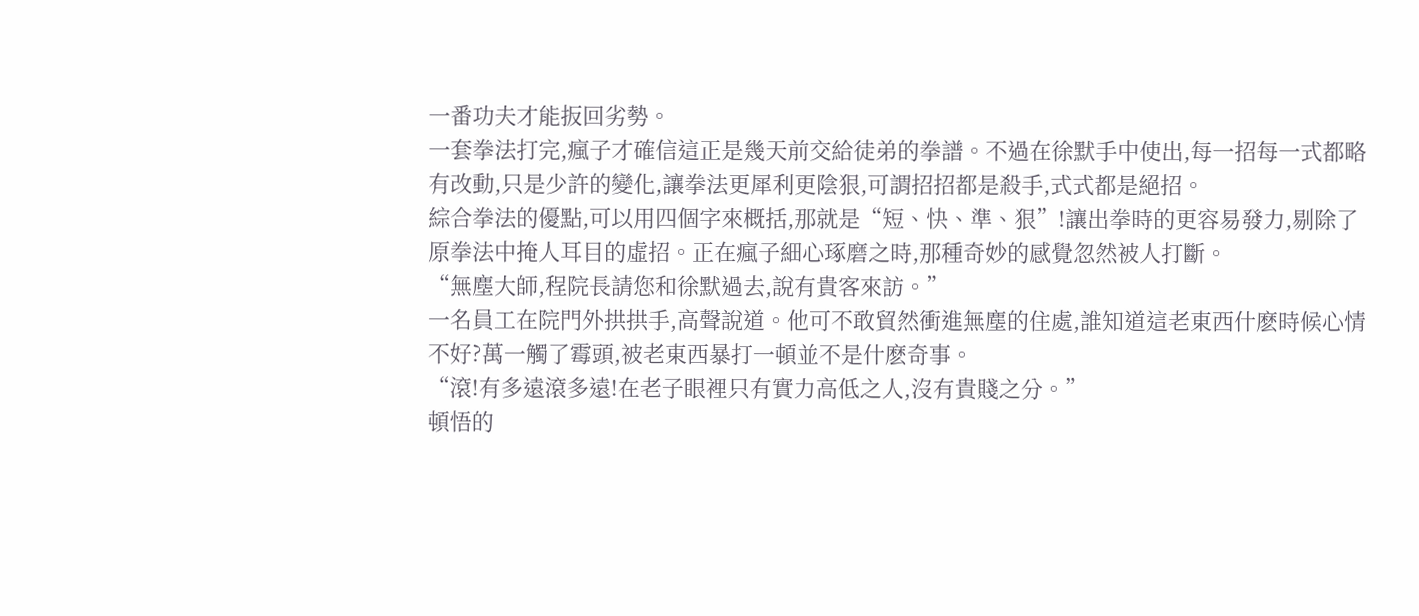一番功夫才能扳回劣勢。
一套拳法打完,瘋子才確信這正是幾天前交給徒弟的拳譜。不過在徐默手中使出,每一招每一式都略有改動,只是少許的變化,讓拳法更犀利更陰狠,可謂招招都是殺手,式式都是絕招。
綜合拳法的優點,可以用四個字來概括,那就是“短、快、準、狠”!讓出拳時的更容易發力,剔除了原拳法中掩人耳目的虛招。正在瘋子細心琢磨之時,那種奇妙的感覺忽然被人打斷。
“無塵大師,程院長請您和徐默過去,說有貴客來訪。”
一名員工在院門外拱拱手,高聲說道。他可不敢貿然衝進無塵的住處,誰知道這老東西什麽時候心情不好?萬一觸了霉頭,被老東西暴打一頓並不是什麽奇事。
“滾!有多遠滾多遠!在老子眼裡只有實力高低之人,沒有貴賤之分。”
頓悟的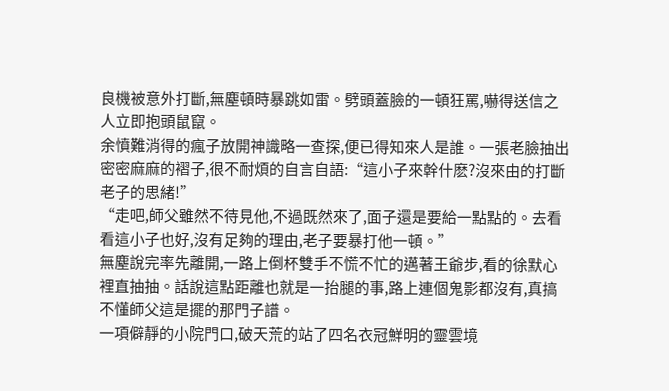良機被意外打斷,無塵頓時暴跳如雷。劈頭蓋臉的一頓狂罵,嚇得送信之人立即抱頭鼠竄。
余憤難消得的瘋子放開神識略一查探,便已得知來人是誰。一張老臉抽出密密麻麻的褶子,很不耐煩的自言自語:“這小子來幹什麽?沒來由的打斷老子的思緒!”
“走吧,師父雖然不待見他,不過既然來了,面子還是要給一點點的。去看看這小子也好,沒有足夠的理由,老子要暴打他一頓。”
無塵說完率先離開,一路上倒杯雙手不慌不忙的邁著王爺步,看的徐默心裡直抽抽。話說這點距離也就是一抬腿的事,路上連個鬼影都沒有,真搞不懂師父這是擺的那門子譜。
一項僻靜的小院門口,破天荒的站了四名衣冠鮮明的靈雲境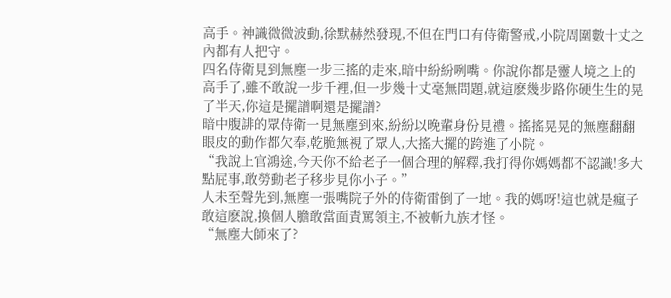高手。神識微微波動,徐默赫然發現,不但在門口有侍衛警戒,小院周圍數十丈之內都有人把守。
四名侍衛見到無塵一步三搖的走來,暗中紛紛咧嘴。你說你都是靈人境之上的高手了,雖不敢說一步千裡,但一步幾十丈毫無問題,就這麽幾步路你硬生生的晃了半天,你這是擺譜啊還是擺譜?
暗中腹誹的眾侍衛一見無塵到來,紛紛以晚輩身份見禮。搖搖晃晃的無塵翻翻眼皮的動作都欠奉,乾脆無視了眾人,大搖大擺的跨進了小院。
“我說上官鴻途,今天你不給老子一個合理的解釋,我打得你媽媽都不認識!多大點屁事,敢勞動老子移步見你小子。”
人未至聲先到,無塵一張嘴院子外的侍衛雷倒了一地。我的媽呀!這也就是瘋子敢這麽說,換個人膽敢當面責罵領主,不被斬九族才怪。
“無塵大師來了?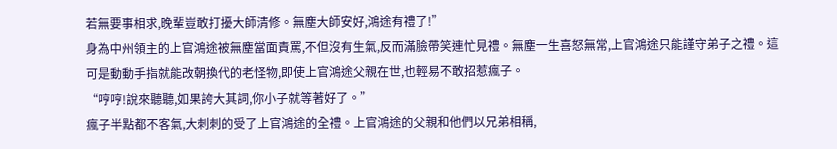若無要事相求,晚輩豈敢打擾大師清修。無塵大師安好,鴻途有禮了!”
身為中州領主的上官鴻途被無塵當面責罵,不但沒有生氣,反而滿臉帶笑連忙見禮。無塵一生喜怒無常,上官鴻途只能謹守弟子之禮。這可是動動手指就能改朝換代的老怪物,即使上官鴻途父親在世,也輕易不敢招惹瘋子。
“哼哼!說來聽聽,如果誇大其詞,你小子就等著好了。”
瘋子半點都不客氣,大刺刺的受了上官鴻途的全禮。上官鴻途的父親和他們以兄弟相稱,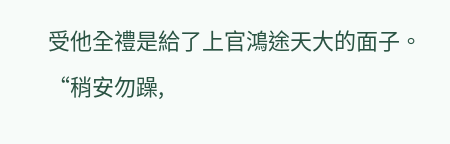受他全禮是給了上官鴻途天大的面子。
“稍安勿躁,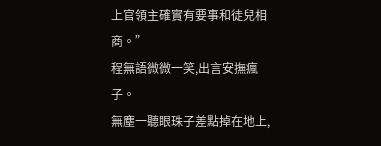上官領主確實有要事和徒兒相商。”
程無語微微一笑,出言安撫瘋子。
無塵一聽眼珠子差點掉在地上,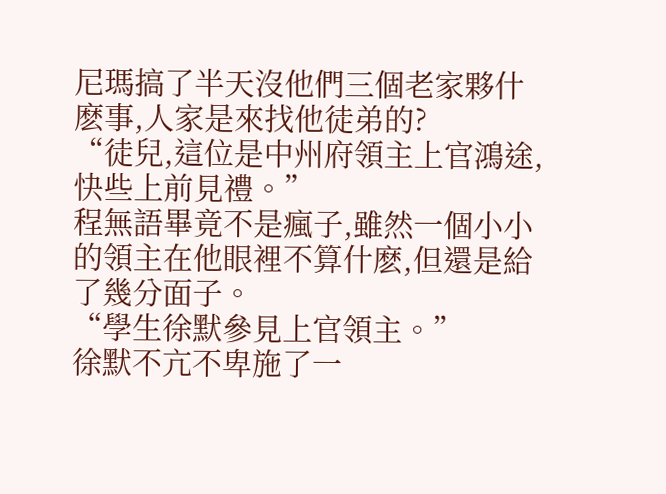尼瑪搞了半天沒他們三個老家夥什麽事,人家是來找他徒弟的?
“徒兒,這位是中州府領主上官鴻途,快些上前見禮。”
程無語畢竟不是瘋子,雖然一個小小的領主在他眼裡不算什麽,但還是給了幾分面子。
“學生徐默參見上官領主。”
徐默不亢不卑施了一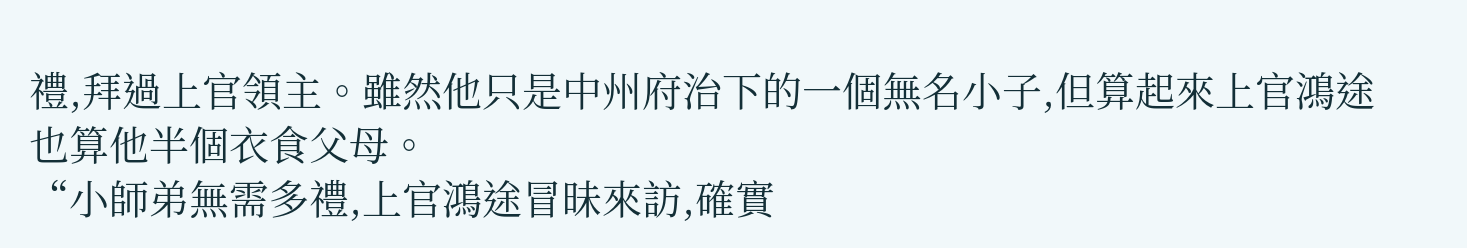禮,拜過上官領主。雖然他只是中州府治下的一個無名小子,但算起來上官鴻途也算他半個衣食父母。
“小師弟無需多禮,上官鴻途冒昧來訪,確實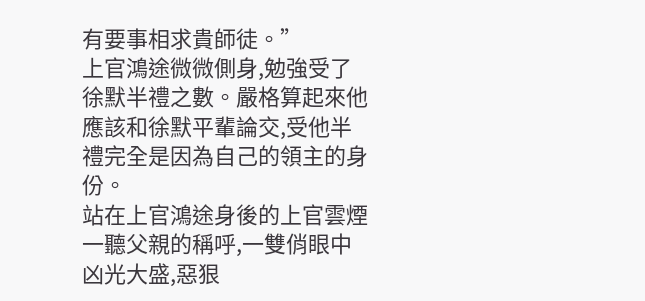有要事相求貴師徒。”
上官鴻途微微側身,勉強受了徐默半禮之數。嚴格算起來他應該和徐默平輩論交,受他半禮完全是因為自己的領主的身份。
站在上官鴻途身後的上官雲煙一聽父親的稱呼,一雙俏眼中凶光大盛,惡狠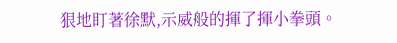狠地盯著徐默,示威般的揮了揮小拳頭。